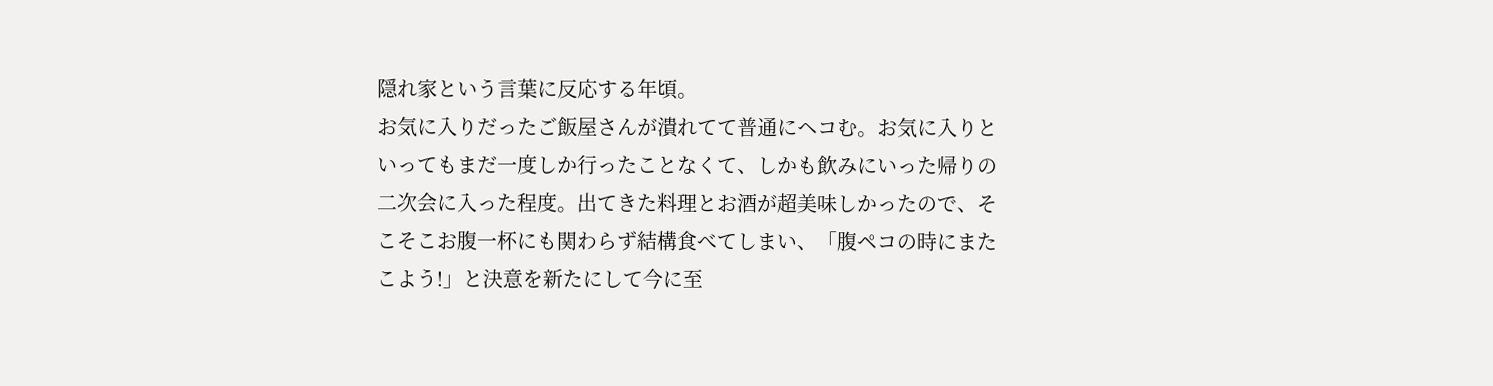隠れ家という言葉に反応する年頃。
お気に入りだったご飯屋さんが潰れてて普通にヘコむ。お気に入りといってもまだ一度しか行ったことなくて、しかも飲みにいった帰りの二次会に入った程度。出てきた料理とお酒が超美味しかったので、そこそこお腹一杯にも関わらず結構食べてしまい、「腹ペコの時にまたこよう!」と決意を新たにして今に至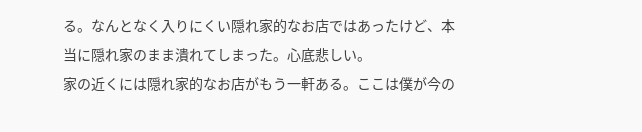る。なんとなく入りにくい隠れ家的なお店ではあったけど、本当に隠れ家のまま潰れてしまった。心底悲しい。
家の近くには隠れ家的なお店がもう一軒ある。ここは僕が今の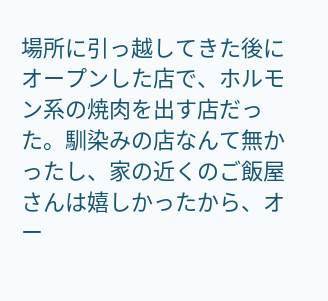場所に引っ越してきた後にオープンした店で、ホルモン系の焼肉を出す店だった。馴染みの店なんて無かったし、家の近くのご飯屋さんは嬉しかったから、オー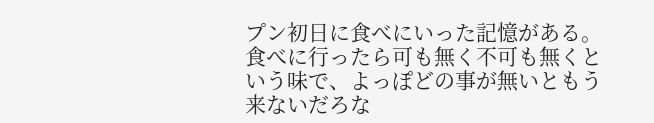プン初日に食べにいった記憶がある。
食べに行ったら可も無く不可も無くという味で、よっぽどの事が無いともう来ないだろな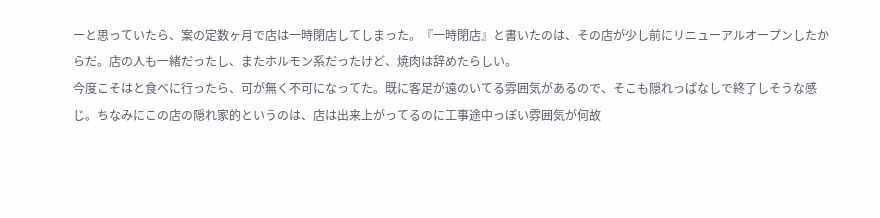ーと思っていたら、案の定数ヶ月で店は一時閉店してしまった。『一時閉店』と書いたのは、その店が少し前にリニューアルオープンしたからだ。店の人も一緒だったし、またホルモン系だったけど、焼肉は辞めたらしい。
今度こそはと食べに行ったら、可が無く不可になってた。既に客足が遠のいてる雰囲気があるので、そこも隠れっぱなしで終了しそうな感じ。ちなみにこの店の隠れ家的というのは、店は出来上がってるのに工事途中っぽい雰囲気が何故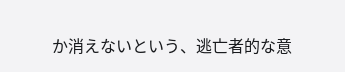か消えないという、逃亡者的な意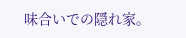味合いでの隠れ家。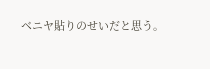ベニヤ貼りのせいだと思う。